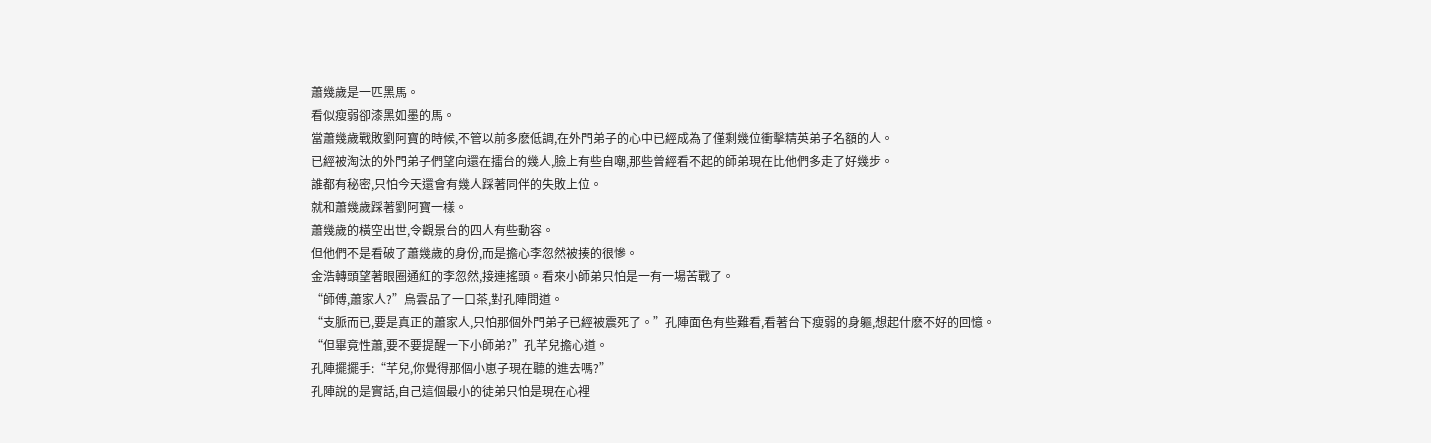蕭幾歲是一匹黑馬。
看似瘦弱卻漆黑如墨的馬。
當蕭幾歲戰敗劉阿寶的時候,不管以前多麽低調,在外門弟子的心中已經成為了僅剩幾位衝擊精英弟子名額的人。
已經被淘汰的外門弟子們望向還在擂台的幾人,臉上有些自嘲,那些曾經看不起的師弟現在比他們多走了好幾步。
誰都有秘密,只怕今天還會有幾人踩著同伴的失敗上位。
就和蕭幾歲踩著劉阿寶一樣。
蕭幾歲的橫空出世,令觀景台的四人有些動容。
但他們不是看破了蕭幾歲的身份,而是擔心李忽然被揍的很慘。
金浩轉頭望著眼圈通紅的李忽然,接連搖頭。看來小師弟只怕是一有一場苦戰了。
“師傅,蕭家人?”烏雲品了一口茶,對孔陣問道。
“支脈而已,要是真正的蕭家人,只怕那個外門弟子已經被震死了。”孔陣面色有些難看,看著台下瘦弱的身軀,想起什麽不好的回憶。
“但畢竟性蕭,要不要提醒一下小師弟?”孔芊兒擔心道。
孔陣擺擺手:“芊兒,你覺得那個小崽子現在聽的進去嗎?”
孔陣說的是實話,自己這個最小的徒弟只怕是現在心裡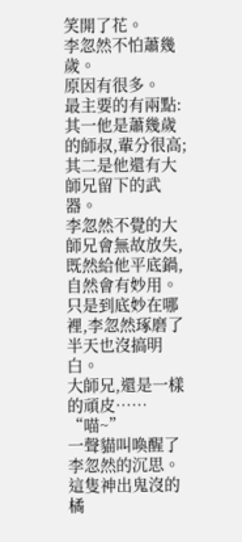笑開了花。
李忽然不怕蕭幾歲。
原因有很多。
最主要的有兩點:其一他是蕭幾歲的師叔,輩分很高;其二是他還有大師兄留下的武器。
李忽然不覺的大師兄會無故放失,既然給他平底鍋,自然會有妙用。只是到底妙在哪裡,李忽然琢磨了半天也沒搞明白。
大師兄,還是一樣的頑皮……
“喵~”
一聲貓叫喚醒了李忽然的沉思。
這隻神出鬼沒的橘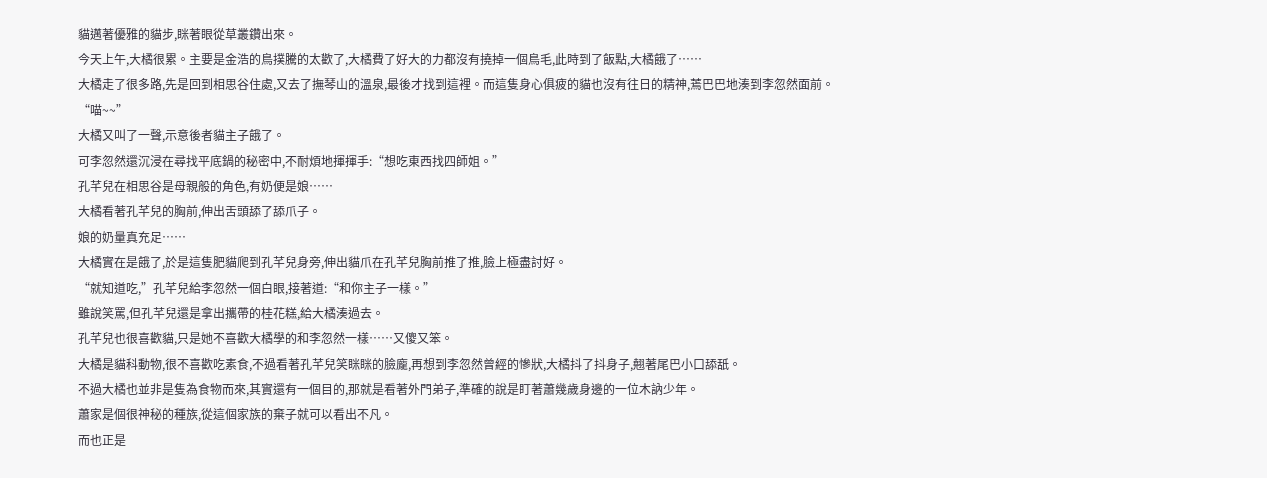貓邁著優雅的貓步,眯著眼從草叢鑽出來。
今天上午,大橘很累。主要是金浩的鳥撲騰的太歡了,大橘費了好大的力都沒有撓掉一個鳥毛,此時到了飯點,大橘餓了……
大橘走了很多路,先是回到相思谷住處,又去了撫琴山的溫泉,最後才找到這裡。而這隻身心俱疲的貓也沒有往日的精神,蔫巴巴地湊到李忽然面前。
“喵~~”
大橘又叫了一聲,示意後者貓主子餓了。
可李忽然還沉浸在尋找平底鍋的秘密中,不耐煩地揮揮手:“想吃東西找四師姐。”
孔芊兒在相思谷是母親般的角色,有奶便是娘……
大橘看著孔芊兒的胸前,伸出舌頭舔了舔爪子。
娘的奶量真充足……
大橘實在是餓了,於是這隻肥貓爬到孔芊兒身旁,伸出貓爪在孔芊兒胸前推了推,臉上極盡討好。
“就知道吃,”孔芊兒給李忽然一個白眼,接著道:“和你主子一樣。”
雖說笑罵,但孔芊兒還是拿出攜帶的桂花糕,給大橘湊過去。
孔芊兒也很喜歡貓,只是她不喜歡大橘學的和李忽然一樣……又傻又笨。
大橘是貓科動物,很不喜歡吃素食,不過看著孔芊兒笑眯眯的臉龐,再想到李忽然曾經的慘狀,大橘抖了抖身子,翹著尾巴小口舔舐。
不過大橘也並非是隻為食物而來,其實還有一個目的,那就是看著外門弟子,準確的說是盯著蕭幾歲身邊的一位木訥少年。
蕭家是個很神秘的種族,從這個家族的棄子就可以看出不凡。
而也正是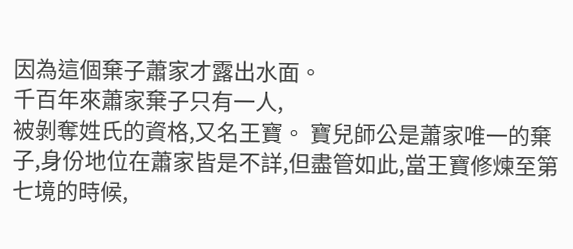因為這個棄子蕭家才露出水面。
千百年來蕭家棄子只有一人,
被剝奪姓氏的資格,又名王寶。 寶兒師公是蕭家唯一的棄子,身份地位在蕭家皆是不詳,但盡管如此,當王寶修煉至第七境的時候,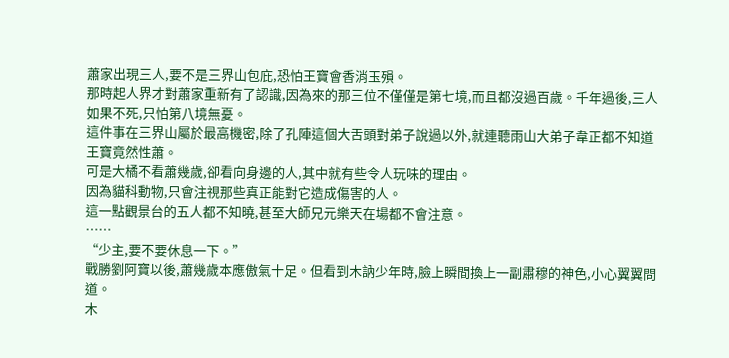蕭家出現三人,要不是三界山包庇,恐怕王寶會香消玉殞。
那時起人界才對蕭家重新有了認識,因為來的那三位不僅僅是第七境,而且都沒過百歲。千年過後,三人如果不死,只怕第八境無憂。
這件事在三界山屬於最高機密,除了孔陣這個大舌頭對弟子說過以外,就連聽雨山大弟子韋正都不知道王寶竟然性蕭。
可是大橘不看蕭幾歲,卻看向身邊的人,其中就有些令人玩味的理由。
因為貓科動物,只會注視那些真正能對它造成傷害的人。
這一點觀景台的五人都不知曉,甚至大師兄元樂天在場都不會注意。
……
“少主,要不要休息一下。”
戰勝劉阿寶以後,蕭幾歲本應傲氣十足。但看到木訥少年時,臉上瞬間換上一副肅穆的神色,小心翼翼問道。
木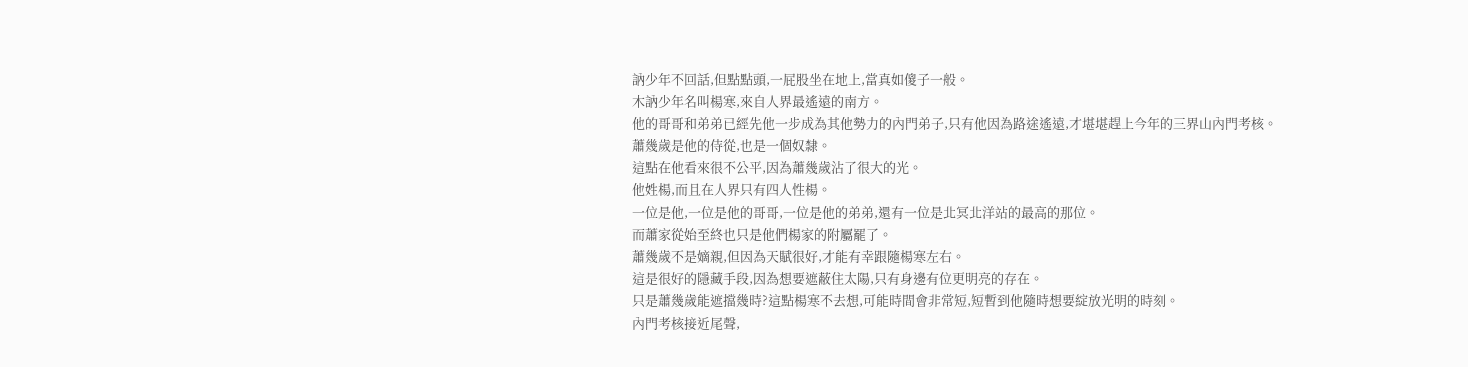訥少年不回話,但點點頭,一屁股坐在地上,當真如傻子一般。
木訥少年名叫楊寒,來自人界最遙遠的南方。
他的哥哥和弟弟已經先他一步成為其他勢力的內門弟子,只有他因為路途遙遠,才堪堪趕上今年的三界山內門考核。
蕭幾歲是他的侍從,也是一個奴隸。
這點在他看來很不公平,因為蕭幾歲沾了很大的光。
他姓楊,而且在人界只有四人性楊。
一位是他,一位是他的哥哥,一位是他的弟弟,還有一位是北冥北洋站的最高的那位。
而蕭家從始至終也只是他們楊家的附屬罷了。
蕭幾歲不是嫡親,但因為天賦很好,才能有幸跟隨楊寒左右。
這是很好的隱藏手段,因為想要遮蔽住太陽,只有身邊有位更明亮的存在。
只是蕭幾歲能遮擋幾時?這點楊寒不去想,可能時間會非常短,短暫到他隨時想要綻放光明的時刻。
內門考核接近尾聲,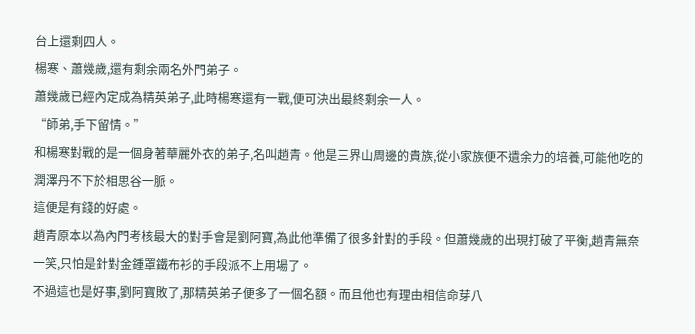台上還剩四人。
楊寒、蕭幾歲,還有剩余兩名外門弟子。
蕭幾歲已經內定成為精英弟子,此時楊寒還有一戰,便可決出最終剩余一人。
“師弟,手下留情。”
和楊寒對戰的是一個身著華麗外衣的弟子,名叫趙青。他是三界山周邊的貴族,從小家族便不遺余力的培養,可能他吃的潤澤丹不下於相思谷一脈。
這便是有錢的好處。
趙青原本以為內門考核最大的對手會是劉阿寶,為此他準備了很多針對的手段。但蕭幾歲的出現打破了平衡,趙青無奈一笑,只怕是針對金鍾罩鐵布衫的手段派不上用場了。
不過這也是好事,劉阿寶敗了,那精英弟子便多了一個名額。而且他也有理由相信命芽八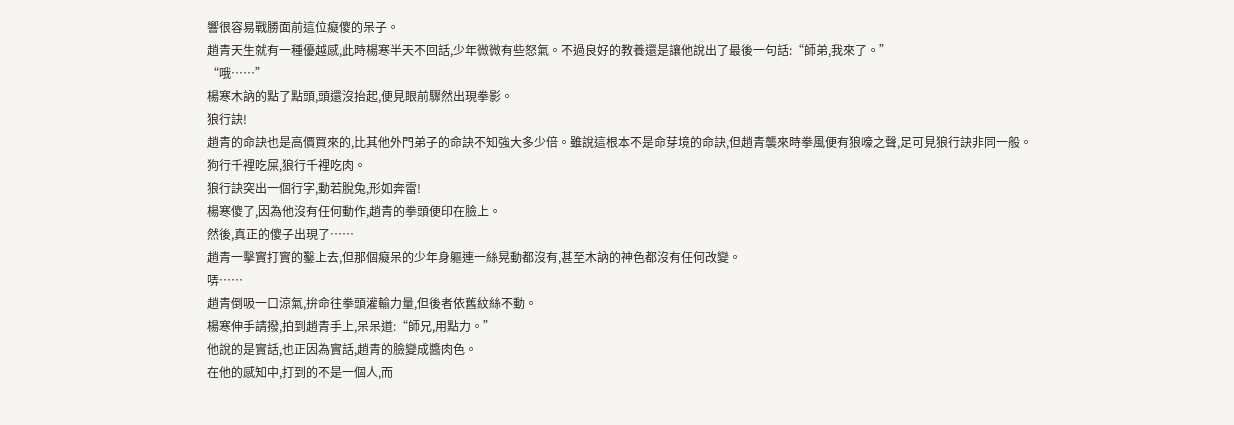響很容易戰勝面前這位癡傻的呆子。
趙青天生就有一種優越感,此時楊寒半天不回話,少年微微有些怒氣。不過良好的教養還是讓他說出了最後一句話:“師弟,我來了。”
“哦……”
楊寒木訥的點了點頭,頭還沒抬起,便見眼前驟然出現拳影。
狼行訣!
趙青的命訣也是高價買來的,比其他外門弟子的命訣不知強大多少倍。雖說這根本不是命芽境的命訣,但趙青襲來時拳風便有狼嚎之聲,足可見狼行訣非同一般。
狗行千裡吃屎,狼行千裡吃肉。
狼行訣突出一個行字,動若脫兔,形如奔雷!
楊寒傻了,因為他沒有任何動作,趙青的拳頭便印在臉上。
然後,真正的傻子出現了……
趙青一擊實打實的鑿上去,但那個癡呆的少年身軀連一絲晃動都沒有,甚至木訥的神色都沒有任何改變。
哢……
趙青倒吸一口涼氣,拚命往拳頭灌輸力量,但後者依舊紋絲不動。
楊寒伸手請撥,拍到趙青手上,呆呆道:“師兄,用點力。”
他說的是實話,也正因為實話,趙青的臉變成醬肉色。
在他的感知中,打到的不是一個人,而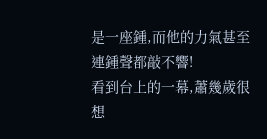是一座鍾,而他的力氣甚至連鍾聲都敲不響!
看到台上的一幕,蕭幾歲很想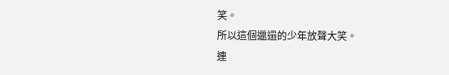笑。
所以這個邋遢的少年放聲大笑。
連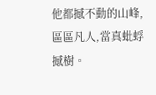他都撼不動的山峰,區區凡人,當真蚍蜉撼樹。